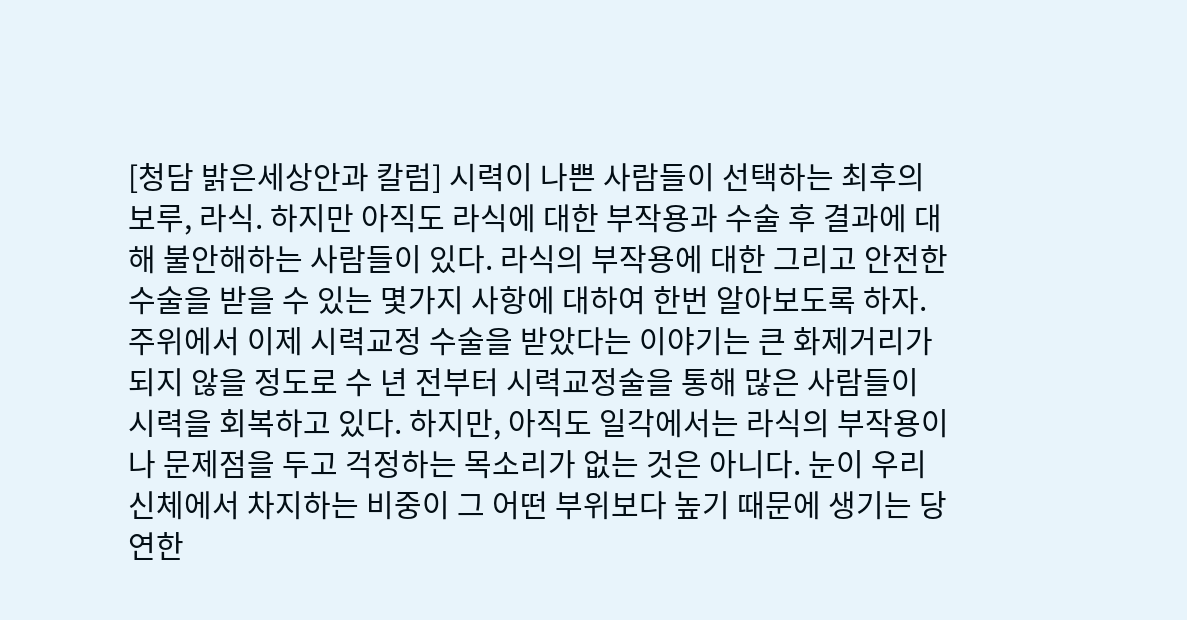[청담 밝은세상안과 칼럼] 시력이 나쁜 사람들이 선택하는 최후의 보루, 라식. 하지만 아직도 라식에 대한 부작용과 수술 후 결과에 대해 불안해하는 사람들이 있다. 라식의 부작용에 대한 그리고 안전한 수술을 받을 수 있는 몇가지 사항에 대하여 한번 알아보도록 하자. 주위에서 이제 시력교정 수술을 받았다는 이야기는 큰 화제거리가 되지 않을 정도로 수 년 전부터 시력교정술을 통해 많은 사람들이 시력을 회복하고 있다. 하지만, 아직도 일각에서는 라식의 부작용이나 문제점을 두고 걱정하는 목소리가 없는 것은 아니다. 눈이 우리 신체에서 차지하는 비중이 그 어떤 부위보다 높기 때문에 생기는 당연한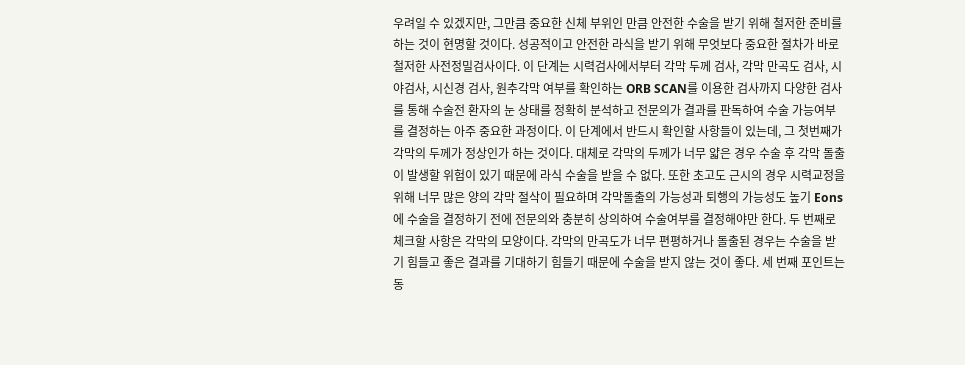우려일 수 있겠지만, 그만큼 중요한 신체 부위인 만큼 안전한 수술을 받기 위해 철저한 준비를 하는 것이 현명할 것이다. 성공적이고 안전한 라식을 받기 위해 무엇보다 중요한 절차가 바로 철저한 사전정밀검사이다. 이 단계는 시력검사에서부터 각막 두께 검사, 각막 만곡도 검사, 시야검사, 시신경 검사, 원추각막 여부를 확인하는 ORB SCAN를 이용한 검사까지 다양한 검사를 통해 수술전 환자의 눈 상태를 정확히 분석하고 전문의가 결과를 판독하여 수술 가능여부를 결정하는 아주 중요한 과정이다. 이 단계에서 반드시 확인할 사항들이 있는데, 그 첫번째가 각막의 두께가 정상인가 하는 것이다. 대체로 각막의 두께가 너무 얇은 경우 수술 후 각막 돌출이 발생할 위험이 있기 때문에 라식 수술을 받을 수 없다. 또한 초고도 근시의 경우 시력교정을 위해 너무 많은 양의 각막 절삭이 필요하며 각막돌출의 가능성과 퇴행의 가능성도 높기 Eons에 수술을 결정하기 전에 전문의와 충분히 상의하여 수술여부를 결정해야만 한다. 두 번째로 체크할 사항은 각막의 모양이다. 각막의 만곡도가 너무 편평하거나 돌출된 경우는 수술을 받기 힘들고 좋은 결과를 기대하기 힘들기 때문에 수술을 받지 않는 것이 좋다. 세 번째 포인트는 동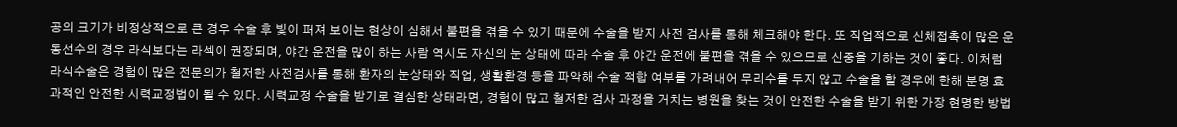공의 크기가 비정상적으로 큰 경우 수술 후 빛이 퍼져 보이는 현상이 심해서 불편을 겪을 수 있기 때문에 수술을 받지 사전 검사를 통해 체크해야 한다. 또 직업적으로 신체접촉이 많은 운동선수의 경우 라식보다는 라섹이 권장되며, 야간 운전을 많이 하는 사람 역시도 자신의 눈 상태에 따라 수술 후 야간 운전에 불편을 겪을 수 있으므로 신중을 기하는 것이 좋다. 이처럼 라식수술은 경험이 많은 전문의가 철저한 사전검사를 통해 환자의 눈상태와 직업, 생활환경 등을 파악해 수술 적합 여부를 가려내어 무리수를 두지 않고 수술을 할 경우에 한해 분명 효과적인 안전한 시력교정법이 될 수 있다. 시력교정 수술을 받기로 결심한 상태라면, 경험이 많고 철저한 검사 과정을 거치는 병원을 찾는 것이 안전한 수술을 받기 위한 가장 현명한 방법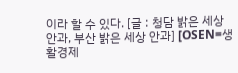이라 할 수 있다. [글 : 청담 밝은 세상 안과, 부산 밝은 세상 안과] [OSEN=생활경제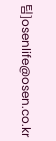팀]osenlife@osen.co.kr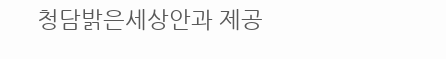청담밝은세상안과 제공